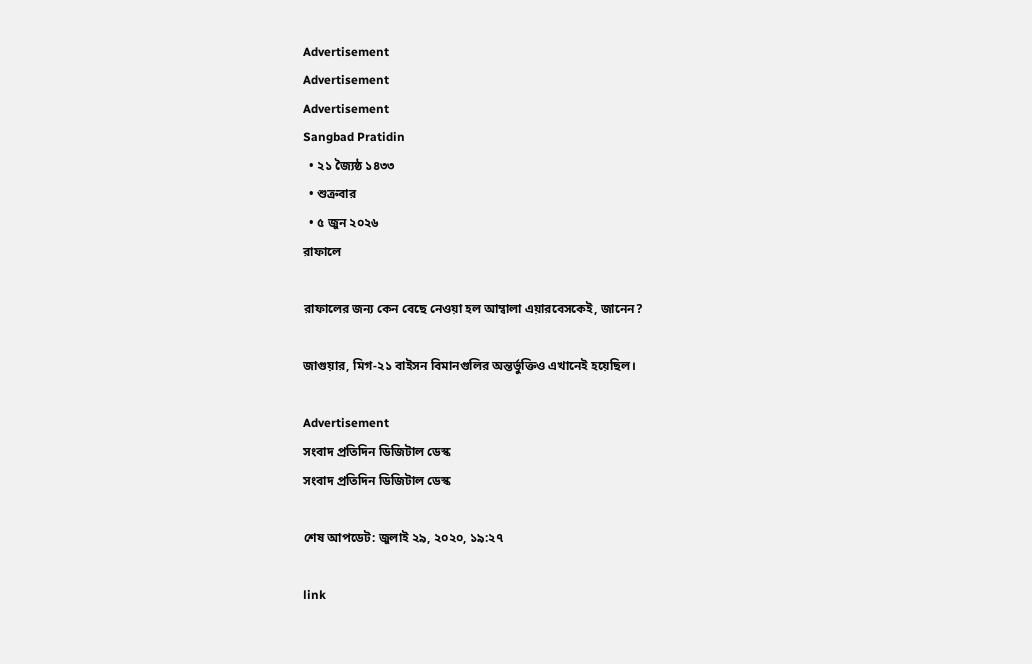Advertisement
Advertisement
Advertisement
Sangbad Pratidin
  • ২১ জ্যৈষ্ঠ ১৪৩৩
  • শুক্রবার
  • ৫ জুন ২০২৬
রাফালে

রাফালের জন্য কেন বেছে নেওয়া হল আম্বালা এয়ারবেসকেই, জানেন?

জাগুয়ার, মিগ-২১ বাইসন বিমানগুলির অন্তর্ভুক্তিও এখানেই হয়েছিল।

Advertisement
সংবাদ প্রতিদিন ডিজিটাল ডেস্ক
সংবাদ প্রতিদিন ডিজিটাল ডেস্ক

শেষ আপডেট: জুলাই ২৯, ২০২০, ১৯:২৭

link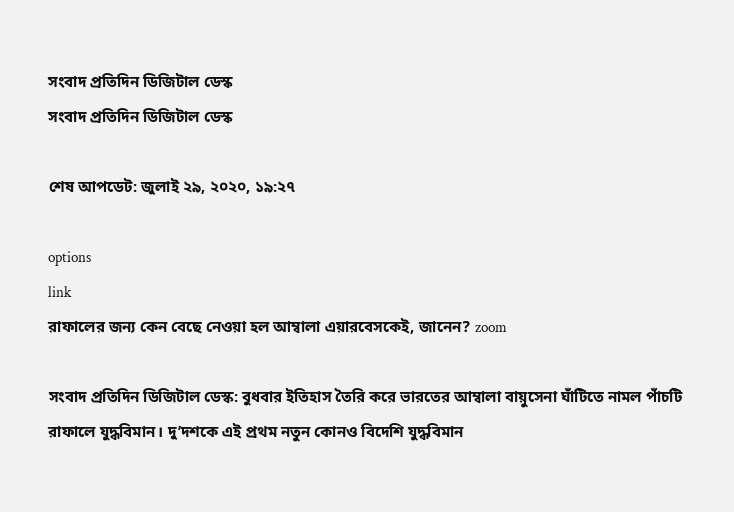সংবাদ প্রতিদিন ডিজিটাল ডেস্ক
সংবাদ প্রতিদিন ডিজিটাল ডেস্ক

শেষ আপডেট: জুলাই ২৯, ২০২০, ১৯:২৭

options
link
রাফালের জন্য কেন বেছে নেওয়া হল আম্বালা এয়ারবেসকেই, জানেন? zoom

সংবাদ প্রতিদিন ডিজিটাল ডেস্ক: বুধবার ইতিহাস তৈরি করে ভারতের আম্বালা বায়ুসেনা ঘাঁটিতে নামল পাঁচটি রাফালে যুদ্ধবিমান। দু’দশকে এই প্রথম নতুন কোনও বিদেশি যুদ্ধবিমান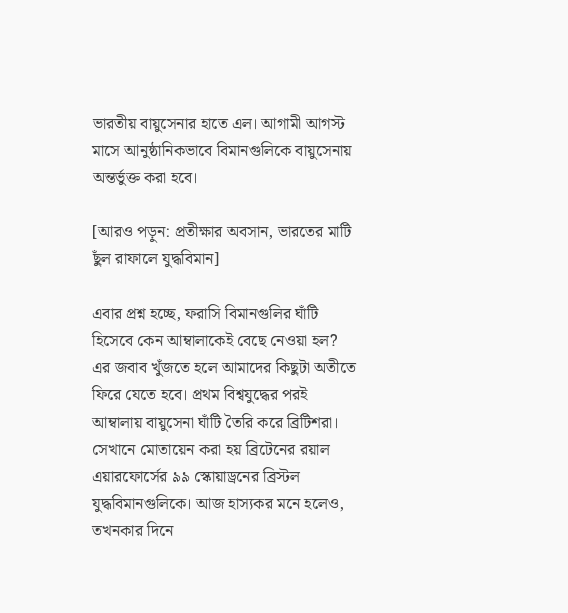ভারতীয় বায়ুসেনার হাতে এল। আগামী আগস্ট মাসে আনুষ্ঠানিকভাবে বিমানগুলিকে বায়ুসেনায় অন্তর্ভুক্ত করা হবে।

[আরও পড়ুন: প্রতীক্ষার অবসান, ভারতের মাটি ছুঁল রাফালে যুদ্ধবিমান]

এবার প্রশ্ন হচ্ছে, ফরাসি বিমানগুলির ঘাঁটি হিসেবে কেন আম্বালাকেই বেছে নেওয়া হল? এর জবাব খুঁজতে হলে আমাদের কিছুটা অতীতে ফিরে যেতে হবে। প্রথম বিশ্বযুদ্ধের পরই আম্বালায় বায়ুসেনা ঘাঁটি তৈরি করে ব্রিটিশরা। সেখানে মোতায়েন করা হয় ব্রিটেনের রয়াল এয়ারফোর্সের ৯৯ স্কোয়াড্রনের ব্রিস্টল যুদ্ধবিমানগুলিকে। আজ হাস্যকর মনে হলেও, তখনকার দিনে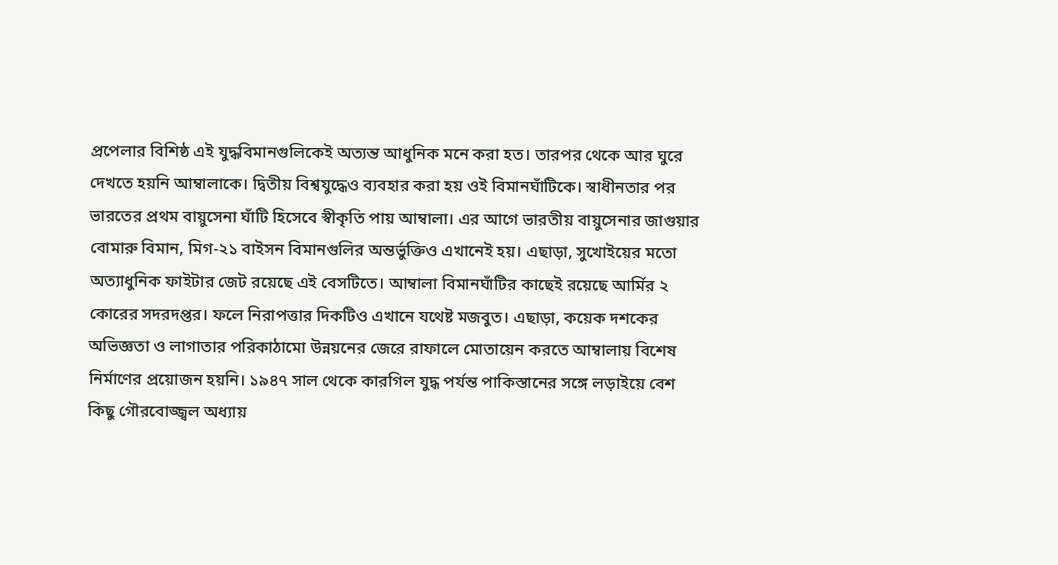প্রপেলার বিশিষ্ঠ এই যুদ্ধবিমানগুলিকেই অত্যন্ত আধুনিক মনে করা হত। তারপর থেকে আর ঘুরে দেখতে হয়নি আম্বালাকে। দ্বিতীয় বিশ্বযুদ্ধেও ব্যবহার করা হয় ওই বিমানঘাঁটিকে। স্বাধীনতার পর ভারতের প্রথম বায়ুসেনা ঘাঁটি হিসেবে স্বীকৃতি পায় আম্বালা। এর আগে ভারতীয় বায়ুসেনার জাগুয়ার বোমারু বিমান, মিগ-২১ বাইসন বিমানগুলির অন্তর্ভুক্তিও এখানেই হয়। এছাড়া, সুখোইয়ের মতো অত্যাধুনিক ফাইটার জেট রয়েছে এই বেসটিতে। আম্বালা বিমানঘাঁটির কাছেই রয়েছে আর্মির ২ কোরের সদরদপ্তর। ফলে নিরাপত্তার দিকটিও এখানে যথেষ্ট মজবুত। এছাড়া, কয়েক দশকের অভিজ্ঞতা ও লাগাতার পরিকাঠামো উন্নয়নের জেরে রাফালে মোতায়েন করতে আম্বালায় বিশেষ নির্মাণের প্রয়োজন হয়নি। ১৯৪৭ সাল থেকে কারগিল যুদ্ধ পর্যন্ত পাকিস্তানের সঙ্গে লড়াইয়ে বেশ কিছু গৌরবোজ্জ্বল অধ্যায়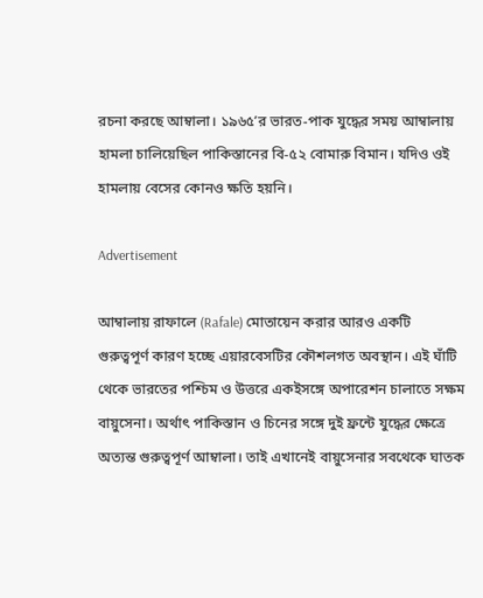রচনা করছে আম্বালা। ১৯৬৫’র ভারত-পাক যুদ্ধের সময় আম্বালায় হামলা চালিয়েছিল পাকিস্তানের বি-৫২ বোমারু বিমান। যদিও ওই হামলায় বেসের কোনও ক্ষতি হয়নি।

Advertisement

আম্বালায় রাফালে (Rafale) মোতায়েন করার আরও একটি গুরুত্বপূর্ণ কারণ হচ্ছে এয়ারবেসটির কৌশলগত অবস্থান। এই ঘাঁটি থেকে ভারতের পশ্চিম ও উত্তরে একইসঙ্গে অপারেশন চালাতে সক্ষম বায়ুসেনা। অর্থাৎ পাকিস্তান ও চিনের সঙ্গে দুই ফ্রন্টে যুদ্ধের ক্ষেত্রে অত্যন্ত গুরুত্বপূর্ণ আম্বালা। তাই এখানেই বায়ুসেনার সবথেকে ঘাতক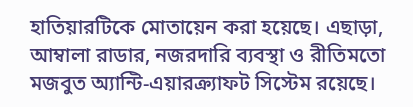হাতিয়ারটিকে মোতায়েন করা হয়েছে। এছাড়া, আম্বালা রাডার, নজরদারি ব্যবস্থা ও রীতিমতো মজবুত অ্যান্টি-এয়ারক্র্যাফট সিস্টেম রয়েছে।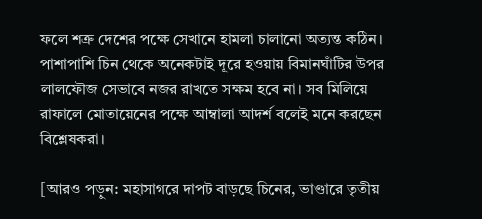ফলে শত্রু দেশের পক্ষে সেখানে হামলা চালানো অত্যন্ত কঠিন। পাশাপাশি চিন থেকে অনেকটাই দূরে হওয়ায় বিমানঘাঁটির উপর লালফৌজ সেভাবে নজর রাখতে সক্ষম হবে না। সব মিলিয়ে রাফালে মোতায়েনের পক্ষে আম্বালা আদর্শ বলেই মনে করছেন বিশ্লেষকরা।

[আরও পড়ুন: মহাসাগরে দাপট বাড়ছে চিনের, ভাণ্ডারে তৃতীয়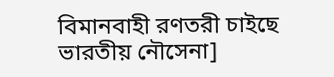বিমানবাহী রণতরী চাইছে ভারতীয় নৌসেনা]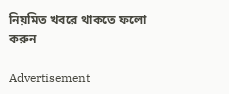নিয়মিত খবরে থাকতে ফলো করুন

Advertisement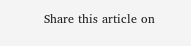Share this article on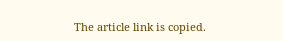The article link is copied.